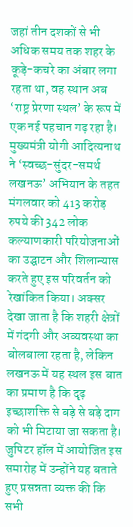जहां तीन दशकों से भी अधिक समय तक शहर के कूड़े-कचरे का अंबार लगा रहता था, वह स्थान अब ‘राष्ट्र प्रेरणा स्थल’ के रूप में एक नई पहचान गढ़ रहा है। मुख्यमंत्री योगी आदित्यनाथ ने ‘स्वच्छ-सुंदर-समर्थ लखनऊ’ अभियान के तहत मंगलवार को 413 करोड़ रुपये की 342 लोक कल्याणकारी परियोजनाओं का उद्घाटन और शिलान्यास करते हुए इस परिवर्तन को रेखांकित किया। अक्सर देखा जाता है कि शहरी क्षेत्रों में गंदगी और अव्यवस्था का बोलबाला रहता है, लेकिन लखनऊ में यह स्थल इस बात का प्रमाण है कि दृढ़ इच्छाशक्ति से बड़े से बड़े दाग को भी मिटाया जा सकता है। जुपिटर हॉल में आयोजित इस समारोह में उन्होंने यह बताते हुए प्रसन्नता व्यक्त की कि सभी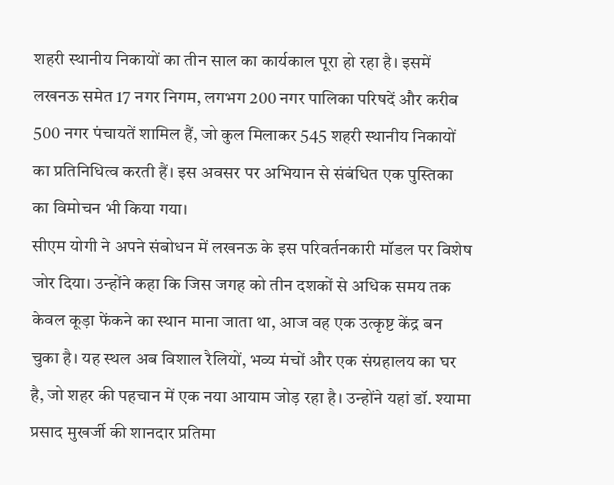शहरी स्थानीय निकायों का तीन साल का कार्यकाल पूरा हो रहा है। इसमें लखनऊ समेत 17 नगर निगम, लगभग 200 नगर पालिका परिषदें और करीब 500 नगर पंचायतें शामिल हैं, जो कुल मिलाकर 545 शहरी स्थानीय निकायों का प्रतिनिधित्व करती हैं। इस अवसर पर अभियान से संबंधित एक पुस्तिका का विमोचन भी किया गया।
सीएम योगी ने अपने संबोधन में लखनऊ के इस परिवर्तनकारी मॉडल पर विशेष जोर दिया। उन्होंने कहा कि जिस जगह को तीन दशकों से अधिक समय तक केवल कूड़ा फेंकने का स्थान माना जाता था, आज वह एक उत्कृष्ट केंद्र बन चुका है। यह स्थल अब विशाल रैलियों, भव्य मंचों और एक संग्रहालय का घर है, जो शहर की पहचान में एक नया आयाम जोड़ रहा है। उन्होंने यहां डॉ. श्यामा प्रसाद मुखर्जी की शानदार प्रतिमा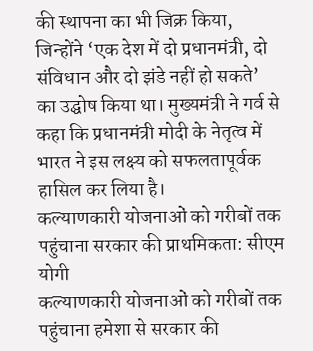की स्थापना का भी जिक्र किया, जिन्होंने ‘एक देश में दो प्रधानमंत्री, दो संविधान और दो झंडे नहीं हो सकते’ का उद्घोष किया था। मुख्यमंत्री ने गर्व से कहा कि प्रधानमंत्री मोदी के नेतृत्व में भारत ने इस लक्ष्य को सफलतापूर्वक हासिल कर लिया है।
कल्याणकारी योजनाओं को गरीबों तक पहुंचाना सरकार की प्राथमिकता: सीएम योगी
कल्याणकारी योजनाओं को गरीबों तक पहुंचाना हमेशा से सरकार की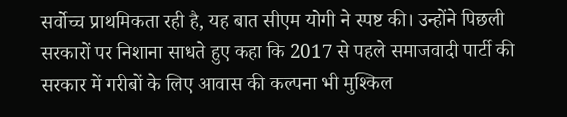सर्वोच्च प्राथमिकता रही है, यह बात सीएम योगी ने स्पष्ट की। उन्होंने पिछली सरकारों पर निशाना साधते हुए कहा कि 2017 से पहले समाजवादी पार्टी की सरकार में गरीबों के लिए आवास की कल्पना भी मुश्किल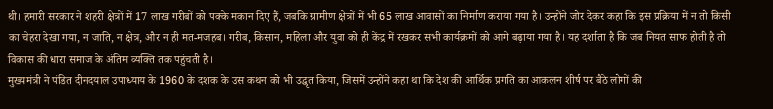थी। हमारी सरकार ने शहरी क्षेत्रों में 17 लाख गरीबों को पक्के मकान दिए हैं, जबकि ग्रामीण क्षेत्रों में भी 65 लाख आवासों का निर्माण कराया गया है। उन्होंने जोर देकर कहा कि इस प्रक्रिया में न तो किसी का चेहरा देखा गया, न जाति, न क्षेत्र, और न ही मत-मजहब। गरीब, किसान, महिला और युवा को ही केंद्र में रखकर सभी कार्यक्रमों को आगे बढ़ाया गया है। यह दर्शाता है कि जब नियत साफ होती है तो विकास की धारा समाज के अंतिम व्यक्ति तक पहुंचती है।
मुख्यमंत्री ने पंडित दीनदयाल उपाध्याय के 1960 के दशक के उस कथन को भी उद्धृत किया, जिसमें उन्होंने कहा था कि देश की आर्थिक प्रगति का आकलन शीर्ष पर बैठे लोगों की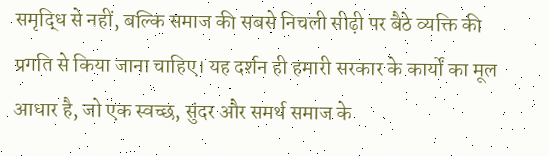समृद्धि से नहीं, बल्कि समाज की सबसे निचली सीढ़ी पर बैठे व्यक्ति की प्रगति से किया जाना चाहिए। यह दर्शन ही हमारी सरकार के कार्यों का मूल आधार है, जो एक स्वच्छ, सुंदर और समर्थ समाज के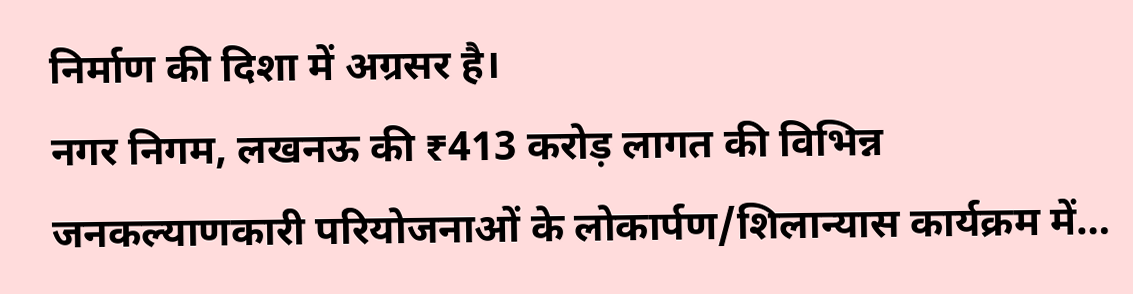निर्माण की दिशा में अग्रसर है।
नगर निगम, लखनऊ की ₹413 करोड़ लागत की विभिन्न जनकल्याणकारी परियोजनाओं के लोकार्पण/शिलान्यास कार्यक्रम में…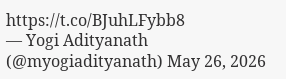https://t.co/BJuhLFybb8
— Yogi Adityanath (@myogiadityanath) May 26, 2026